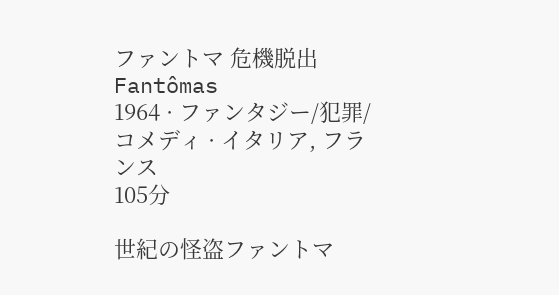ファントマ 危機脱出
Fantômas
1964 · ファンタジー/犯罪/コメディ · イタリア, フランス
105分

世紀の怪盗ファントマ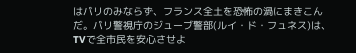はパリのみならず、フランス全土を恐怖の渦にまきこんだ。パリ警視庁のジューブ警部(ルイ・ド・フュネス)は、TVで全市民を安心させよ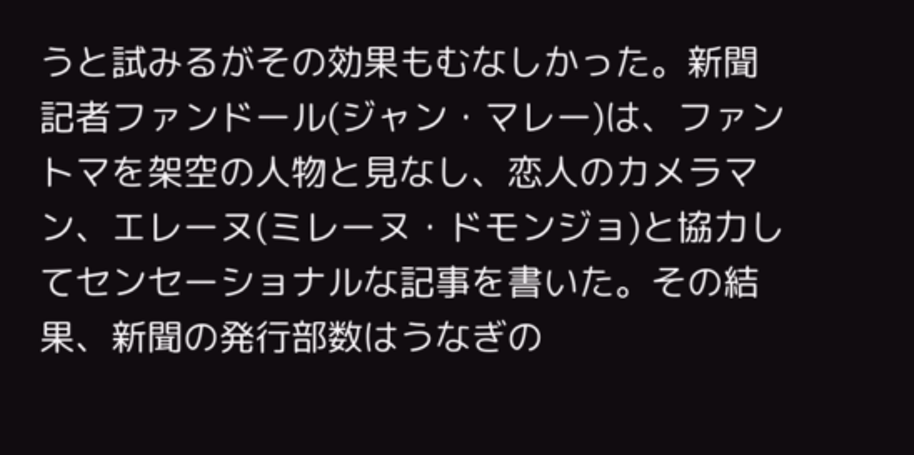うと試みるがその効果もむなしかった。新聞記者ファンドール(ジャン・マレー)は、ファントマを架空の人物と見なし、恋人のカメラマン、エレーヌ(ミレーヌ・ドモンジョ)と協力してセンセーショナルな記事を書いた。その結果、新聞の発行部数はうなぎの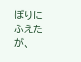ぼりにふえたが、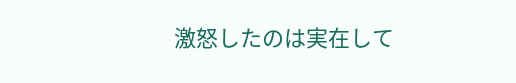激怒したのは実在して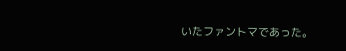いたファントマであった。